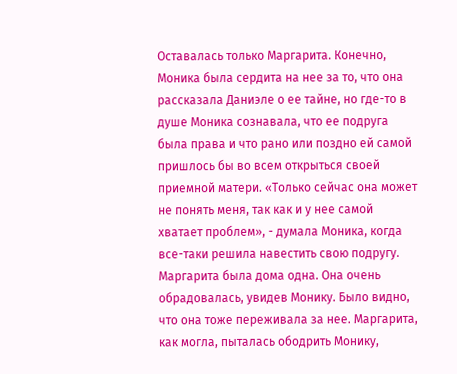Оставалась только Маргарита. Конечно, Моника была сердита на нее за то, что она рассказала Даниэле о ее тайне, но где-то в душе Моника сознавала, что ее подруга была права и что рано или поздно ей самой пришлось бы во всем открыться своей приемной матери. «Только сейчас она может не понять меня, так как и у нее самой хватает проблем», - думала Моника, когда все-таки решила навестить свою подругу.
Маргарита была дома одна. Она очень обрадовалась, увидев Монику. Было видно, что она тоже переживала за нее. Маргарита, как могла, пыталась ободрить Монику,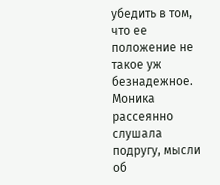убедить в том, что ее положение не такое уж безнадежное. Моника рассеянно слушала подругу, мысли об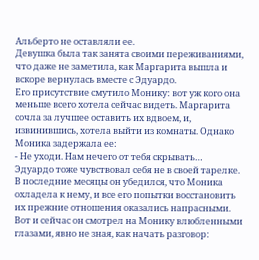Альберто не оставляли ее.
Девушка была так занята своими переживаниями, что даже не заметила, как Маргарита вышла и вскоре вернулась вместе с Эдуардо.
Его присутствие смутило Монику: вот уж кого она меньше всего хотела сейчас видеть. Маргарита сочла за лучшее оставить их вдвоем, и, извинившись, хотела выйти из комнаты. Однако Моника задержала ее:
- Не уходи. Нам нечего от тебя скрывать…
Эдуардо тоже чувствовал себя не в своей тарелке. В последние месяцы он убедился, что Моника охладела к нему, и все его попытки восстановить их прежние отношения оказались напрасными.
Вот и сейчас он смотрел на Монику влюбленными глазами, явно не зная, как начать разговор: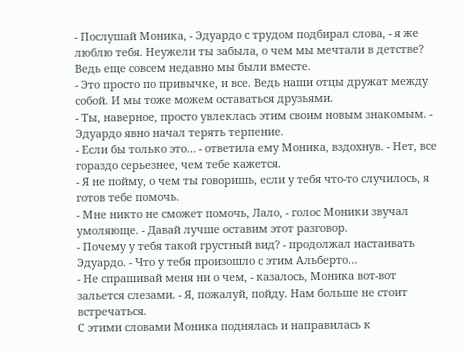- Послушай Моника, - Эдуардо с трудом подбирал слова, - я же люблю тебя. Неужели ты забыла, о чем мы мечтали в детстве? Ведь еще совсем недавно мы были вместе.
- Это просто по привычке, и все. Ведь наши отцы дружат между собой. И мы тоже можем оставаться друзьями.
- Ты, наверное, просто увлеклась этим своим новым знакомым. - Эдуардо явно начал терять терпение.
- Если бы только это… - ответила ему Моника, вздохнув. - Нет, все гораздо серьезнее, чем тебе кажется.
- Я не пойму, о чем ты говоришь, если у тебя что-то случилось, я готов тебе помочь.
- Мне никто не сможет помочь, Лало, - голос Моники звучал умоляюще. - Давай лучше оставим этот разговор.
- Почему у тебя такой грустный вид? - продолжал настаивать Эдуардо. - Что у тебя произошло с этим Альберто…
- Не спрашивай меня ни о чем, - казалось, Моника вот-вот зальется слезами. - Я, пожалуй, пойду. Нам больше не стоит встречаться.
С этими словами Моника поднялась и направилась к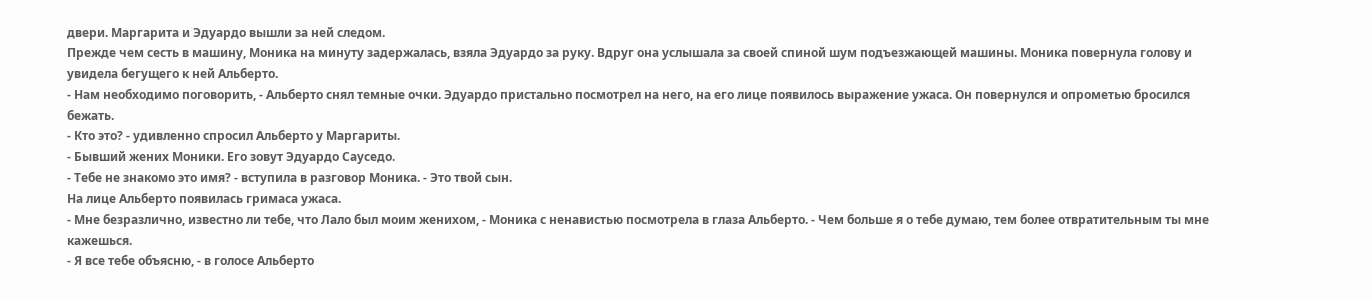двери. Маргарита и Эдуардо вышли за ней следом.
Прежде чем сесть в машину, Моника на минуту задержалась, взяла Эдуардо за руку. Вдруг она услышала за своей спиной шум подъезжающей машины. Моника повернула голову и увидела бегущего к ней Альберто.
- Нам необходимо поговорить, - Альберто снял темные очки. Эдуардо пристально посмотрел на него, на его лице появилось выражение ужаса. Он повернулся и опрометью бросился бежать.
- Кто это? - удивленно спросил Альберто у Маргариты.
- Бывший жених Моники. Его зовут Эдуардо Сауседо.
- Тебе не знакомо это имя? - вступила в разговор Моника. - Это твой сын.
На лице Альберто появилась гримаса ужаса.
- Мне безразлично, известно ли тебе, что Лало был моим женихом, - Моника с ненавистью посмотрела в глаза Альберто. - Чем больше я о тебе думаю, тем более отвратительным ты мне кажешься.
- Я все тебе объясню, - в голосе Альберто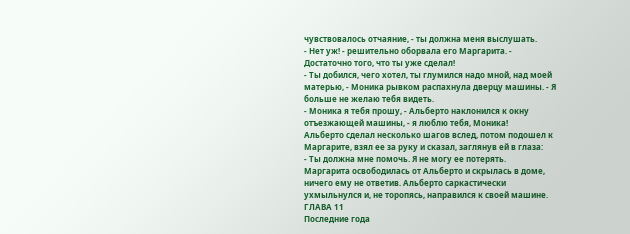чувствовалось отчаяние, - ты должна меня выслушать.
- Нет уж! - решительно оборвала его Маргарита. - Достаточно того, что ты уже сделал!
- Ты добился, чего хотел, ты глумился надо мной, над моей матерью, - Моника рывком распахнула дверцу машины. - Я больше не желаю тебя видеть.
- Моника я тебя прошу, - Альберто наклонился к окну отъезжающей машины, - я люблю тебя, Моника!
Альберто сделал несколько шагов вслед, потом подошел к Маргарите, взял ее за руку и сказал, заглянув ей в глаза:
- Ты должна мне помочь. Я не могу ее потерять.
Маргарита освободилась от Альберто и скрылась в доме, ничего ему не ответив. Альберто саркастически ухмыльнулся и, не торопясь, направился к своей машине.
ГЛАВА 11
Последние года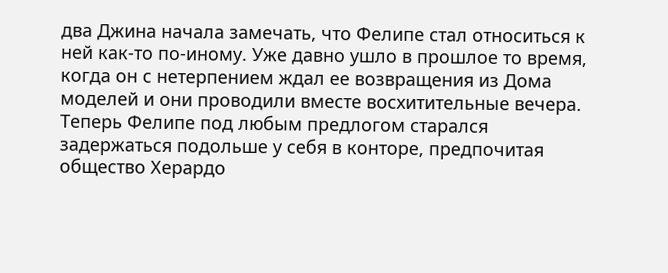два Джина начала замечать, что Фелипе стал относиться к ней как-то по-иному. Уже давно ушло в прошлое то время, когда он с нетерпением ждал ее возвращения из Дома моделей и они проводили вместе восхитительные вечера.
Теперь Фелипе под любым предлогом старался задержаться подольше у себя в конторе, предпочитая общество Херардо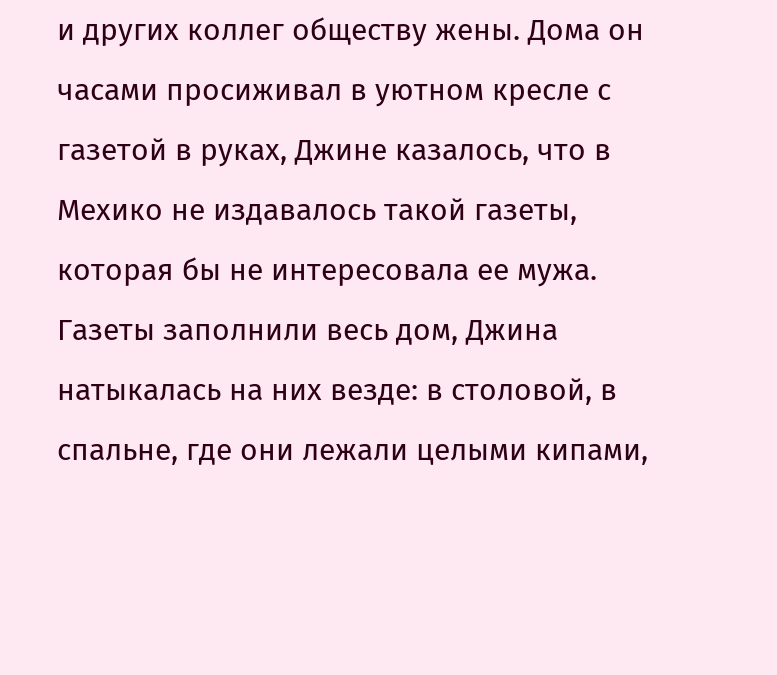и других коллег обществу жены. Дома он часами просиживал в уютном кресле с газетой в руках, Джине казалось, что в Мехико не издавалось такой газеты, которая бы не интересовала ее мужа. Газеты заполнили весь дом, Джина натыкалась на них везде: в столовой, в спальне, где они лежали целыми кипами,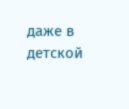даже в детской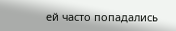ей часто попадались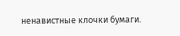ненавистные клочки бумаги.